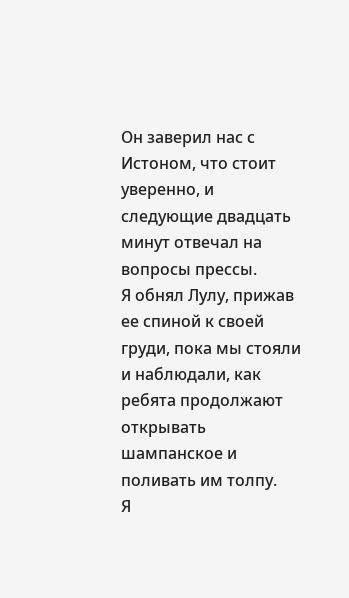Он заверил нас с Истоном, что стоит уверенно, и следующие двадцать минут отвечал на вопросы прессы.
Я обнял Лулу, прижав ее спиной к своей груди, пока мы стояли и наблюдали, как ребята продолжают открывать шампанское и поливать им толпу.
Я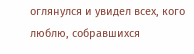оглянулся и увидел всех, кого люблю, собравшихся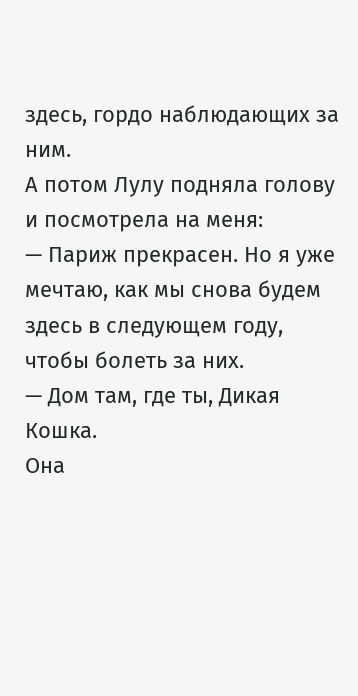здесь, гордо наблюдающих за ним.
А потом Лулу подняла голову и посмотрела на меня:
— Париж прекрасен. Но я уже мечтаю, как мы снова будем здесь в следующем году, чтобы болеть за них.
— Дом там, где ты, Дикая Кошка.
Она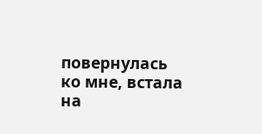повернулась ко мне, встала на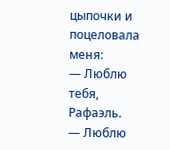цыпочки и поцеловала меня:
— Люблю тебя, Рафаэль.
— Люблю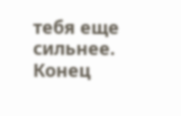тебя еще сильнее.
Конец